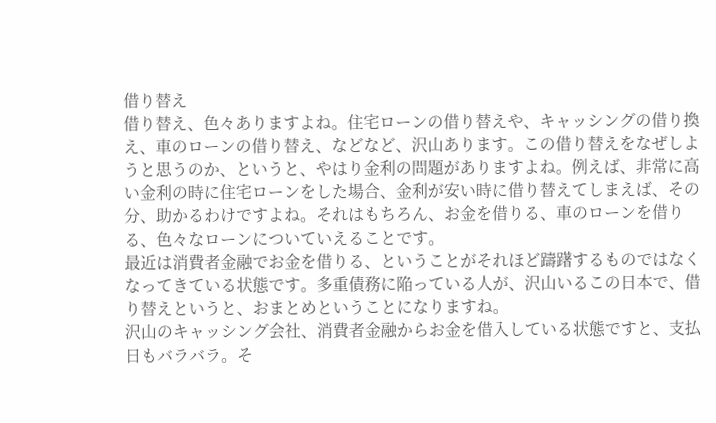借り替え
借り替え、色々ありますよね。住宅ローンの借り替えや、キャッシングの借り換え、車のローンの借り替え、などなど、沢山あります。この借り替えをなぜしようと思うのか、というと、やはり金利の問題がありますよね。例えば、非常に高い金利の時に住宅ローンをした場合、金利が安い時に借り替えてしまえば、その分、助かるわけですよね。それはもちろん、お金を借りる、車のローンを借りる、色々なローンについていえることです。
最近は消費者金融でお金を借りる、ということがそれほど躊躇するものではなくなってきている状態です。多重債務に陥っている人が、沢山いるこの日本で、借り替えというと、おまとめということになりますね。
沢山のキャッシング会社、消費者金融からお金を借入している状態ですと、支払日もバラバラ。そ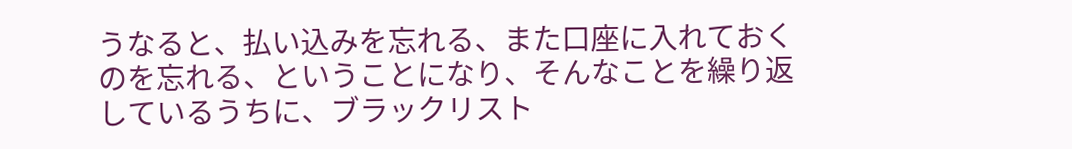うなると、払い込みを忘れる、また口座に入れておくのを忘れる、ということになり、そんなことを繰り返しているうちに、ブラックリスト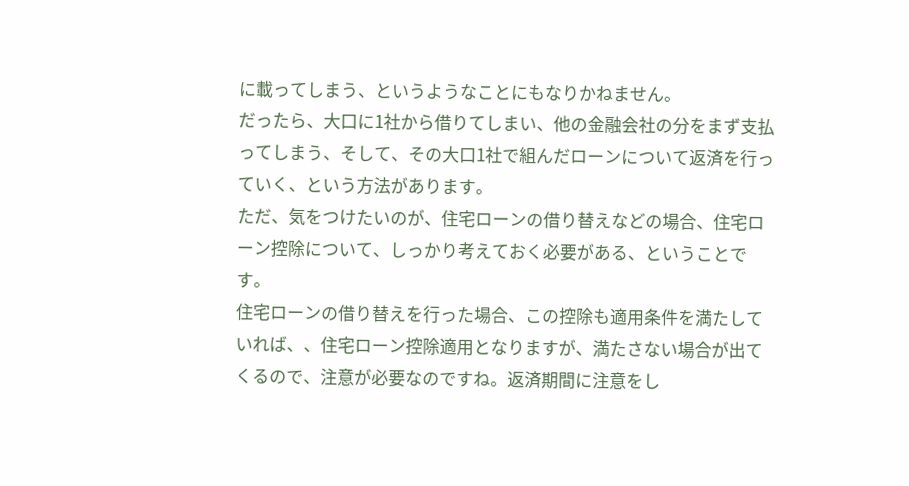に載ってしまう、というようなことにもなりかねません。
だったら、大口に1社から借りてしまい、他の金融会社の分をまず支払ってしまう、そして、その大口1社で組んだローンについて返済を行っていく、という方法があります。
ただ、気をつけたいのが、住宅ローンの借り替えなどの場合、住宅ローン控除について、しっかり考えておく必要がある、ということです。
住宅ローンの借り替えを行った場合、この控除も適用条件を満たしていれば、、住宅ローン控除適用となりますが、満たさない場合が出てくるので、注意が必要なのですね。返済期間に注意をし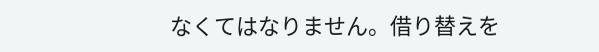なくてはなりません。借り替えを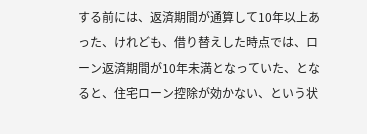する前には、返済期間が通算して10年以上あった、けれども、借り替えした時点では、ローン返済期間が10年未満となっていた、となると、住宅ローン控除が効かない、という状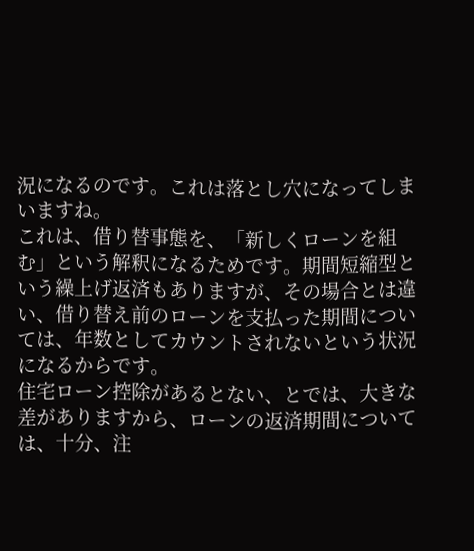況になるのです。これは落とし穴になってしまいますね。
これは、借り替事態を、「新しくローンを組む」という解釈になるためです。期間短縮型という繰上げ返済もありますが、その場合とは違い、借り替え前のローンを支払った期間については、年数としてカウントされないという状況になるからです。
住宅ローン控除があるとない、とでは、大きな差がありますから、ローンの返済期間については、十分、注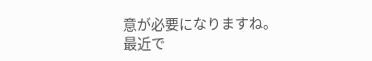意が必要になりますね。
最近で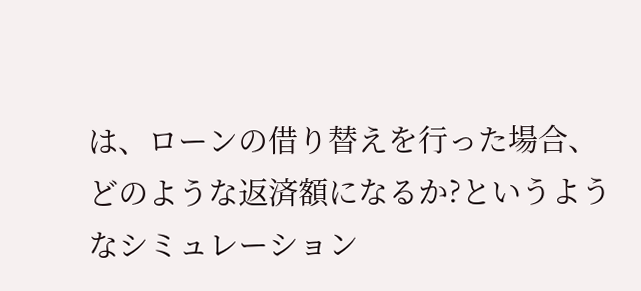は、ローンの借り替えを行った場合、どのような返済額になるか?というようなシミュレーション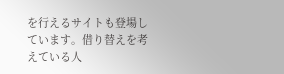を行えるサイトも登場しています。借り替えを考えている人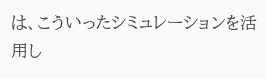は、こういったシミュレーションを活用し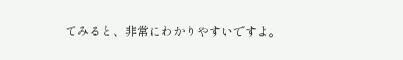てみると、非常にわかりやすいですよ。